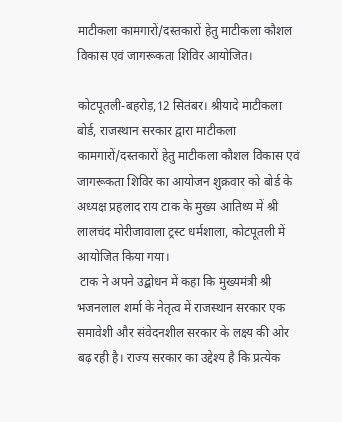माटीकला कामगारों/दस्तकारों हेतु माटीकला कौशल विकास एवं जागरूकता शिविर आयोजित।

कोटपूतली-बहरोड़,12 सितंबर। श्रीयादे माटीकला बोर्ड, राजस्थान सरकार द्वारा माटीकला कामगारों/दस्तकारों हेतु माटीकला कौशल विकास एवं जागरूकता शिविर का आयोजन शुक्रवार को बोर्ड के अध्यक्ष प्रहलाद राय टाक के मुख्य आतिथ्य में श्री लालचंद मोरीजावाला ट्रस्ट धर्मशाला, कोटपूतली में आयोजित किया गया।
 टाक ने अपने उद्बोधन में कहा कि मुख्यमंत्री श्री भजनलाल शर्मा के नेतृत्व में राजस्थान सरकार एक समावेशी और संवेदनशील सरकार के लक्ष्य की ओर बढ़ रही है। राज्य सरकार का उद्देश्य है कि प्रत्येक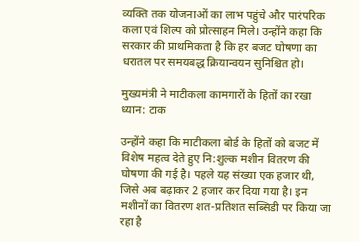व्यक्ति तक योजनाओं का लाभ पहुंचे और पारंपरिक कला एवं शिल्प को प्रोत्साहन मिले। उन्होंने कहा कि सरकार की प्राथमिकता है कि हर बजट घोषणा का धरातल पर समयबद्ध क्रियान्वयन सुनिश्चित हो।

मुख्यमंत्री ने माटीकला कामगारों के हितों का रखा ध्यान: टाक

उन्होंने कहा कि माटीकला बोर्ड के हितों को बजट में विशेष महत्व देते हुए नि:शुल्क मशीन वितरण की घोषणा की गई है। पहले यह संख्या एक हजार थी, जिसे अब बढ़ाकर 2 हजार कर दिया गया है। इन मशीनों का वितरण शत-प्रतिशत सब्सिडी पर किया जा रहा है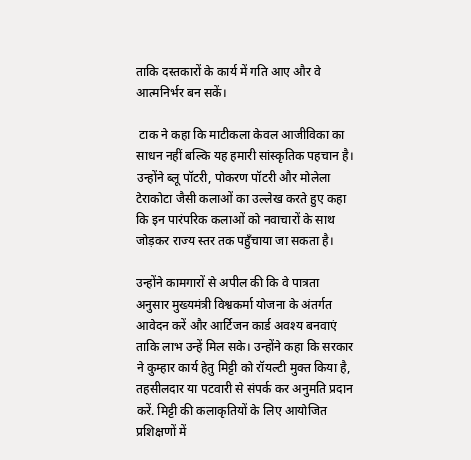ताकि दस्तकारों के कार्य में गति आए और वे आत्मनिर्भर बन सकें।

 टाक ने कहा कि माटीकला केवल आजीविका का साधन नहीं बल्कि यह हमारी सांस्कृतिक पहचान है। उन्होंने ब्लू पॉटरी, पोकरण पॉटरी और मोलेला टेराकोटा जैसी कलाओं का उल्लेख करते हुए कहा कि इन पारंपरिक कलाओं को नवाचारों के साथ जोड़कर राज्य स्तर तक पहुँचाया जा सकता है।

उन्होंने कामगारों से अपील की कि वे पात्रता अनुसार मुख्यमंत्री विश्वकर्मा योजना के अंतर्गत आवेदन करें और आर्टिजन कार्ड अवश्य बनवाएं ताकि लाभ उन्हें मिल सके। उन्होंने कहा कि सरकार ने कुम्हार कार्य हेतु मिट्टी को रॉयल्टी मुक्त किया है, तहसीलदार या पटवारी से संपर्क कर अनुमति प्रदान करें. मिट्टी की कलाकृतियों के लिए आयोजित प्रशिक्षणों में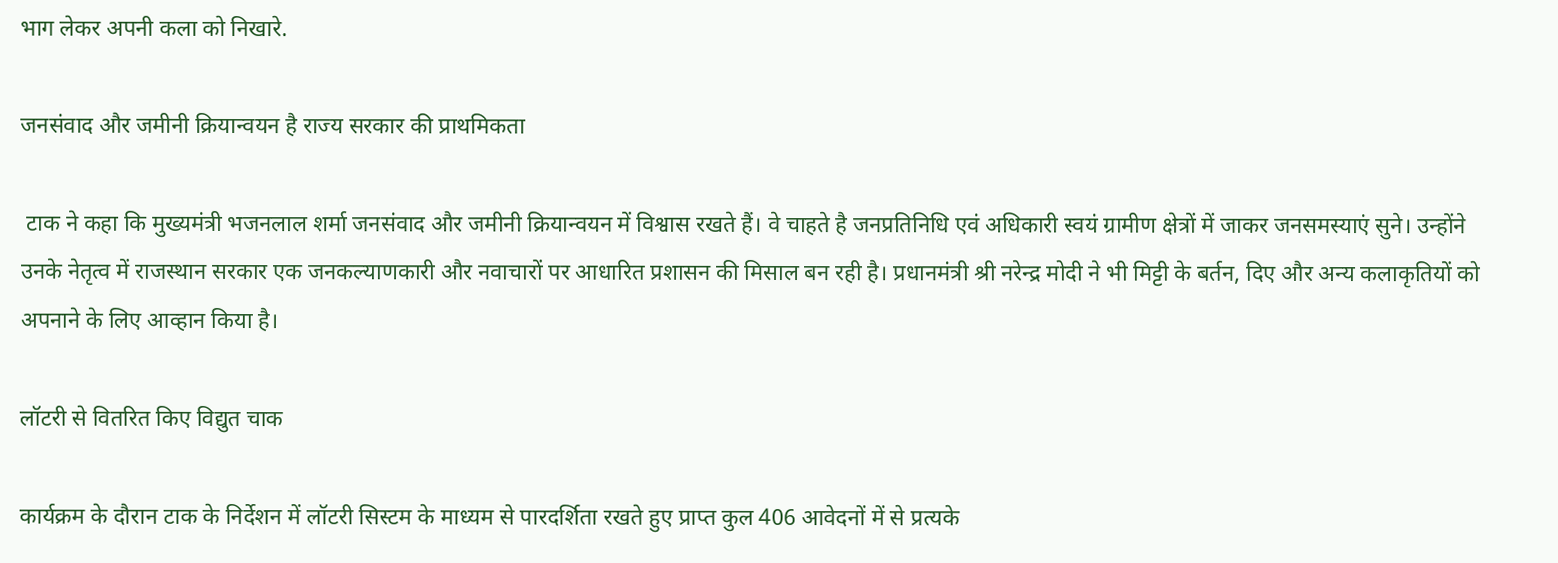भाग लेकर अपनी कला को निखारे.

जनसंवाद और जमीनी क्रियान्वयन है राज्य सरकार की प्राथमिकता

 टाक ने कहा कि मुख्यमंत्री भजनलाल शर्मा जनसंवाद और जमीनी क्रियान्वयन में विश्वास रखते हैं। वे चाहते है जनप्रतिनिधि एवं अधिकारी स्वयं ग्रामीण क्षेत्रों में जाकर जनसमस्याएं सुने। उन्होंने  उनके नेतृत्व में राजस्थान सरकार एक जनकल्याणकारी और नवाचारों पर आधारित प्रशासन की मिसाल बन रही है। प्रधानमंत्री श्री नरेन्द्र मोदी ने भी मिट्टी के बर्तन, दिए और अन्य कलाकृतियों को अपनाने के लिए आव्हान किया है।

लॉटरी से वितरित किए विद्युत चाक

कार्यक्रम के दौरान टाक के निर्देशन में लॉटरी सिस्टम के माध्यम से पारदर्शिता रखते हुए प्राप्त कुल 406 आवेदनों में से प्रत्यके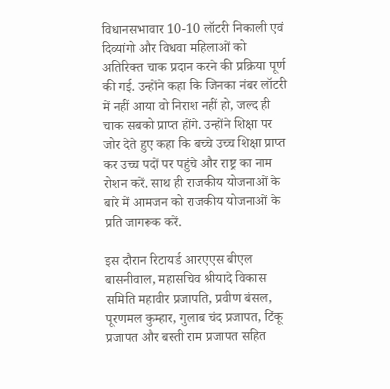विधानसभावार 10-10 लॉटरी निकाली एवं दिव्यांगो और विधवा महिलाओं को अतिरिक्त चाक प्रदान करने की प्रक्रिया पूर्ण की गई. उन्होंने कहा कि जिनका नंबर लॉटरी में नहीं आया वो निराश नहीं हो, जल्द ही चाक सबको प्राप्त होंगे. उन्होंने शिक्षा पर जोर देते हुए कहा कि बच्चे उच्च शिक्षा प्राप्त कर उच्च पदों पर पहुंचे और राष्ट्र का नाम रोशन करें. साथ ही राजकीय योजनाओं के बारे में आमजन को राजकीय योजनाओं के प्रति जागरूक करें.

इस दौरान रिटायर्ड आरएएस बीएल बासनीवाल, महासचिव श्रीयादे विकास समिति महावीर प्रजापति, प्रवीण बंसल, पूरणमल कुम्हार, गुलाब चंद प्रजापत, टिंकू प्रजापत और बस्ती राम प्रजापत सहित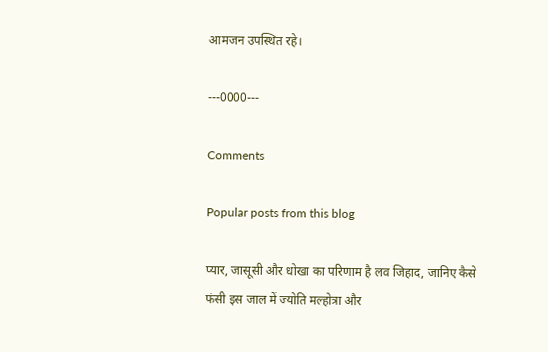आमजन उपस्थित रहे।

---0000---

Comments

Popular posts from this blog

प्यार, जासूसी और धोखा का परिणाम है लव जिहाद, जानिए कैसे फंसी इस जाल में ज्योति मल्होत्रा और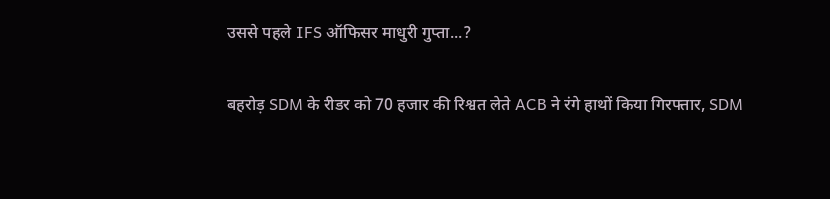उससे पहले IFS ऑफिसर माधुरी गुप्ता...?

बहरोड़ SDM के रीडर को 70 हजार की रिश्वत लेते ACB ने रंगे हाथों किया गिरफ्तार, SDM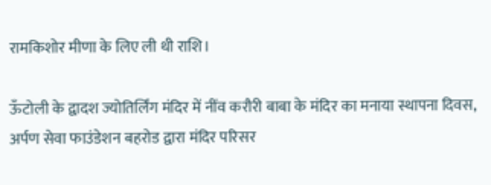रामकिशोर मीणा के लिए ली थी राशि।

ऊँटोली के द्वादश ज्योतिर्लिंग मंदिर में नींव करौरी बाबा के मंदिर का मनाया स्थापना दिवस, अर्पण सेवा फाउंडेशन बहरोड द्वारा मंदिर परिसर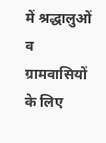में श्रद्धालुओं व ग्रामवासियों के लिए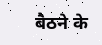बैठने के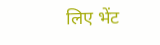लिए भेंट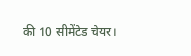की 10 सीमेंटेड चेयर।